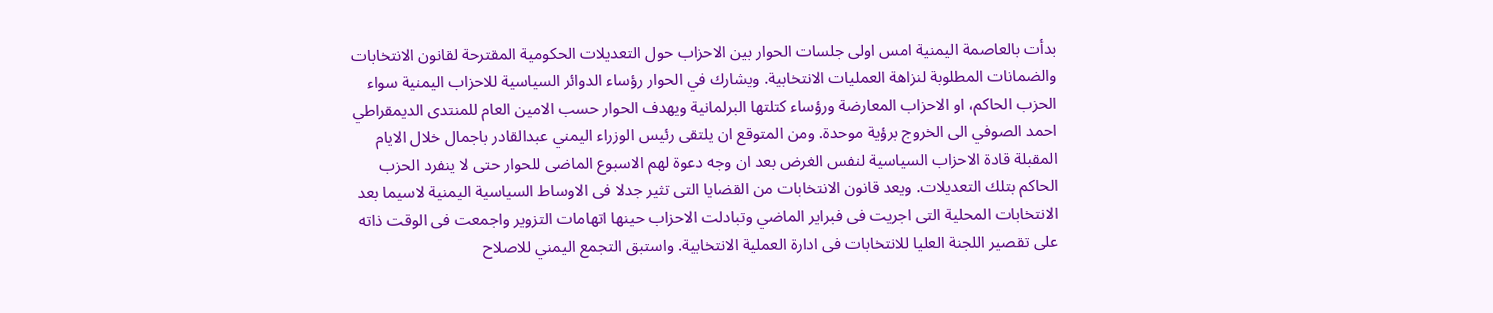بدأت بالعاصمة اليمنية امس اولى جلسات الحوار بين الاحزاب حول التعديلات الحكومية المقترحة لقانون الانتخابات والضمانات المطلوبة لنزاهة العمليات الانتخابية. ويشارك في الحوار رؤساء الدوائر السياسية للاحزاب اليمنية سواء الحزب الحاكم، او الاحزاب المعارضة ورؤساء كتلتها البرلمانية ويهدف الحوار حسب الامين العام للمنتدى الديمقراطي احمد الصوفي الى الخروج برؤية موحدة. ومن المتوقع ان يلتقى رئيس الوزراء اليمني عبدالقادر باجمال خلال الايام المقبلة قادة الاحزاب السياسية لنفس الغرض بعد ان وجه دعوة لهم الاسبوع الماضى للحوار حتى لا ينفرد الحزب الحاكم بتلك التعديلات. ويعد قانون الانتخابات من القضايا التى تثير جدلا فى الاوساط السياسية اليمنية لاسيما بعد الانتخابات المحلية التى اجريت فى فبراير الماضي وتبادلت الاحزاب حينها اتهامات التزوير واجمعت فى الوقت ذاته على تقصير اللجنة العليا للانتخابات فى ادارة العملية الانتخابية. واستبق التجمع اليمني للاصلاح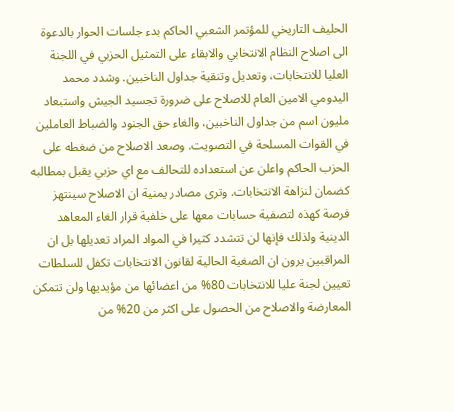الحليف التاريخي للمؤتمر الشعبي الحاكم بدء جلسات الحوار بالدعوة الى اصلاح النظام الانتخابي والابقاء على التمثيل الحزبي في اللجنة العليا للانتخابات، وتعديل وتنقية جداول الناخبين. وشدد محمد اليدومي الامين العام للاصلاح على ضرورة تجسيد الجيش واستبعاد مليون اسم من جداول الناخبين، والغاء حق الجنود والضباط العاملين في القوات المسلحة في التصويت. وصعد الاصلاح من ضغطه على الحزب الحاكم واعلن عن استعداده للتحالف مع اي حزبي يقبل بمطالبه كضمان لنزاهة الانتخابات. وترى مصادر يمنية ان الاصلاح سينتهز فرصة كهذه لتصفية حسابات معها على خلفية قرار الغاء المعاهد الدينية ولذلك فإنها لن تتشدد كثيرا في المواد المراد تعديلها بل ان المراقبين يرون ان الصغية الحالية لقانون الانتخابات تكفل للسلطات تعيين لجنة عليا للانتخابات 80% من اعضائها من مؤيديها ولن تتمكن المعارضة والاصلاح من الحصول على اكثر من 20% من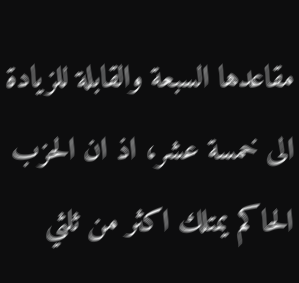مقاعدها السبعة والقابلة للزيادة الى خمسة عشر، اذ ان الحزب الحاكم يمتلك اكثر من ثلثي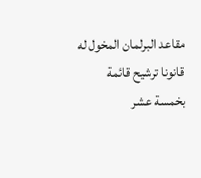مقاعد البرلمان المخول له قانونا ترشيح قائمة بخمسة عشر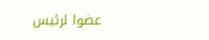عضوا لرئيس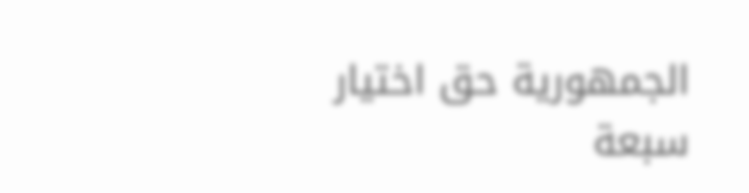الجمهورية حق اختيار سبعة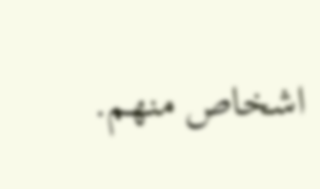اشخاص منهم.